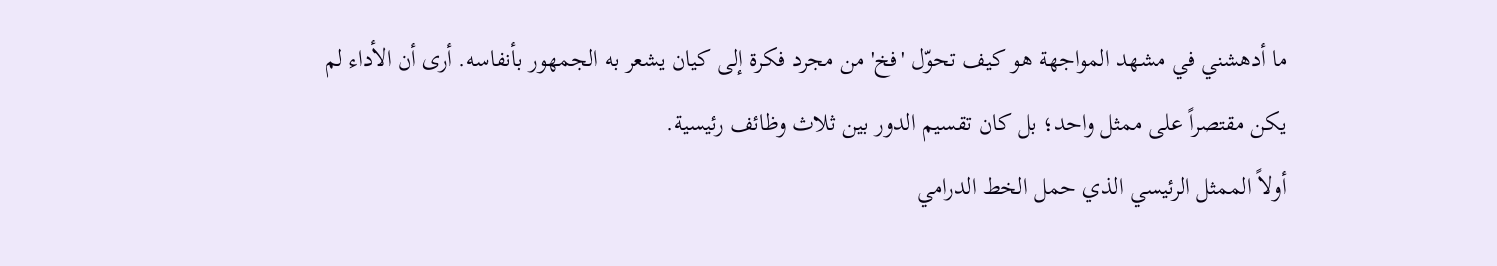ما أدهشني في مشهد المواجهة هو كيف تحوّل 'فخ' من مجرد فكرة إلى كيان يشعر به الجمهور بأنفاسه. أرى أن الأداء لم يكن مقتصراً على ممثل واحد؛ بل كان تقسيم الدور بين ثلاث وظائف رئيسية.
أولاً الممثل الرئيسي الذي حمل الخط الدرامي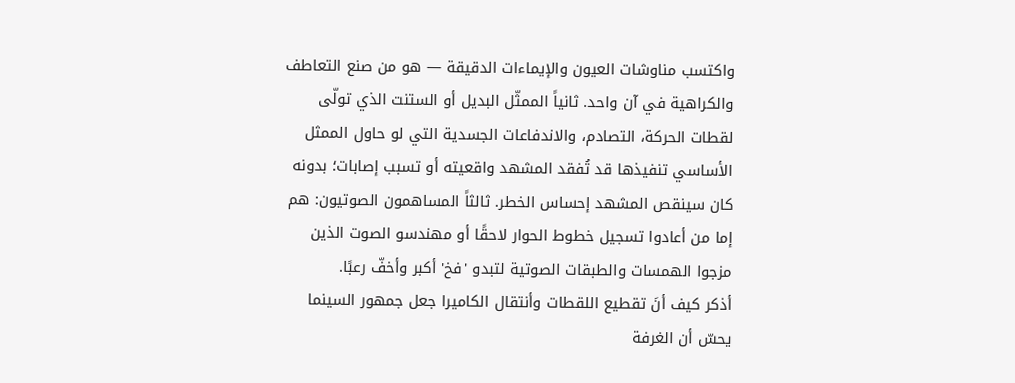واكتسب مناوشات العيون والإيماءات الدقيقة — هو من صنع التعاطف والكراهية في آن واحد. ثانياً الممثّل البديل أو الستنت الذي تولّى لقطات الحركة، التصادم، والاندفاعات الجسدية التي لو حاول الممثل الأساسي تنفيذها قد تُفقد المشهد واقعيته أو تسبب إصابات؛ بدونه كان سينقص المشهد إحساس الخطر. ثالثاً المساهمون الصوتيون: هم إما من أعادوا تسجيل خطوط الحوار لاحقًا أو مهندسو الصوت الذين مزجوا الهمسات والطبقات الصوتية لتبدو 'فخ' أكبر وأخفّ رعبًا.
أذكر كيف أنَ تقطيع اللقطات وأنتقال الكاميرا جعل جمهور السينما يحسّ أن الغرفة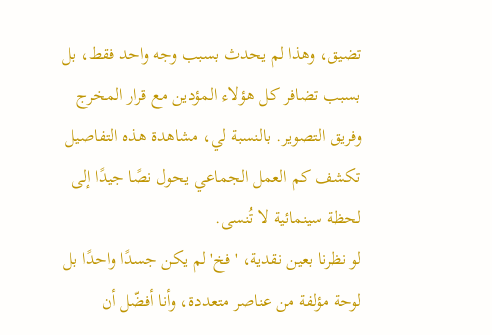تضيق، وهذا لم يحدث بسبب وجه واحد فقط، بل بسبب تضافر كل هؤلاء المؤدين مع قرار المخرج وفريق التصوير. بالنسبة لي، مشاهدة هذه التفاصيل تكشف كم العمل الجماعي يحول نصًا جيدًا إلى لحظة سينمائية لا تُنسى.
لو نظرنا بعين نقدية، 'فخ' لم يكن جسدًا واحدًا بل لوحة مؤلفة من عناصر متعددة، وأنا أفضّل أن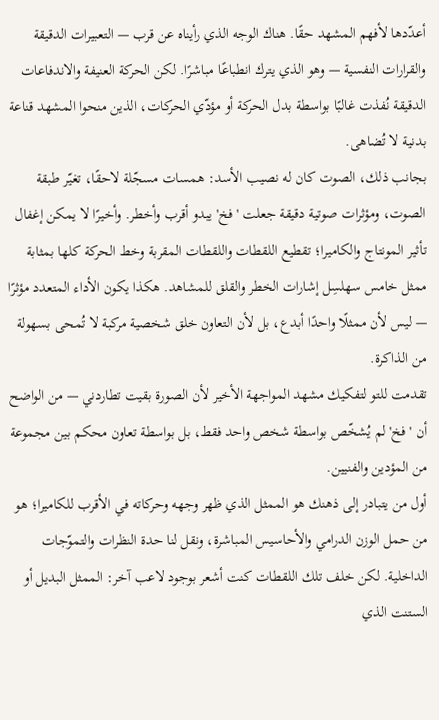أعدّدها لأفهم المشهد حقًا. هناك الوجه الذي رأيناه عن قرب — التعبيرات الدقيقة والقرارات النفسية — وهو الذي يترك انطباعًا مباشرًا. لكن الحركة العنيفة والاندفاعات الدقيقة نُفذت غالبًا بواسطة بدل الحركة أو مؤدّي الحركات، الذين منحوا المشهد قناعة بدنية لا تُضاهى.
بجانب ذلك، الصوت كان له نصيب الأسد: همسات مسجّلة لاحقًا، تغيّر طبقة الصوت، ومؤثرات صوتية دقيقة جعلت 'فخ' يبدو أقرب وأخطر. وأخيرًا لا يمكن إغفال تأثير المونتاج والكاميرا؛ تقطيع اللقطات واللقطات المقربة وخط الحركة كلها بمثابة ممثل خامس سهلسِل إشارات الخطر والقلق للمشاهد. هكذا يكون الأداء المتعدد مؤثرًا — ليس لأن ممثلًا واحدًا أبدع، بل لأن التعاون خلق شخصية مركبة لا تُمحى بسهولة من الذاكرة.
تقدمت للتو لتفكيك مشهد المواجهة الأخير لأن الصورة بقيت تطاردني — من الواضح أن 'فخ' لم يُشخّص بواسطة شخص واحد فقط، بل بواسطة تعاون محكم بين مجموعة من المؤدين والفنيين.
أول من يتبادر إلى ذهنك هو الممثل الذي ظهر وجهه وحركاته في الأقرب للكاميرا؛ هو من حمل الوزن الدرامي والأحاسيس المباشرة، ونقل لنا حدة النظرات والتموّجات الداخلية. لكن خلف تلك اللقطات كنت أشعر بوجود لاعب آخر: الممثل البديل أو الستنت الذي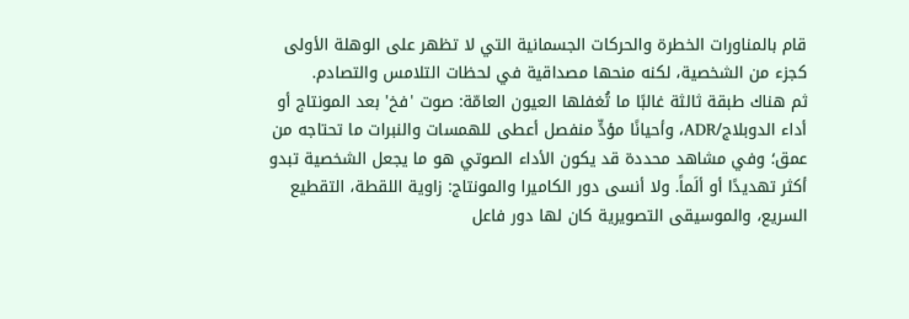قام بالمناورات الخطرة والحركات الجسمانية التي لا تظهر على الوهلة الأولى كجزء من الشخصية، لكنه منحها مصداقية في لحظات التلامس والتصادم.
ثم هناك طبقة ثالثة غالبًا ما تُغفلها العيون العامّة: صوت 'فخ' بعد المونتاج أو أداء الدوبلاج/ADR، وأحيانًا مؤدٍّ منفصل أعطى للهمسات والنبرات ما تحتاجه من عمق؛ وفي مشاهد محددة قد يكون الأداء الصوتي هو ما يجعل الشخصية تبدو أكثر تهديدًا أو ألَماً. ولا أنسى دور الكاميرا والمونتاج: زاوية اللقطة، التقطيع السريع، والموسيقى التصويرية كان لها دور فاعل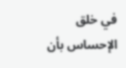في خلق الإحساس بأن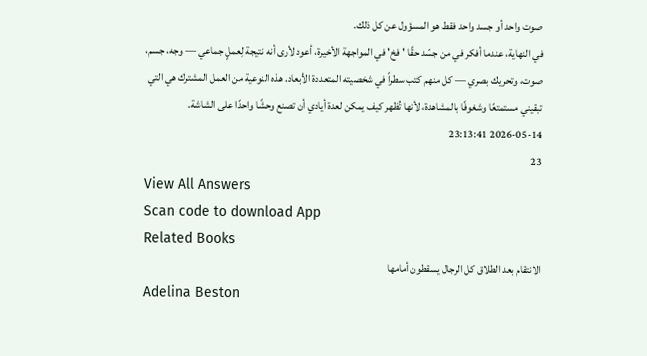صوت واحد أو جسد واحد فقط هو المسؤول عن كل ذلك.
في النهاية، عندما أفكر في من جسّد حقًا 'فخ' في المواجهة الأخيرة، أعود لأرى أنه نتيجة لِعملٍ جماعي — وجه، جسم، صوت، وتحريك بصري — كل منهم كتب سطراً في شخصيته المتعددة الأبعاد. هذه النوعية من العمل المشترك هي التي تبقيني مستمتعًا وشغوفًا بالمشاهدة، لأنها تُظهر كيف يمكن لعدة أيادي أن تصنع وحشًا واحدًا على الشاشة.
2026-05-14 23:13:41
23
View All Answers
Scan code to download App
Related Books
الانتقام بعد الطلاق كل الرجال يسقطون أمامها
Adelina Beston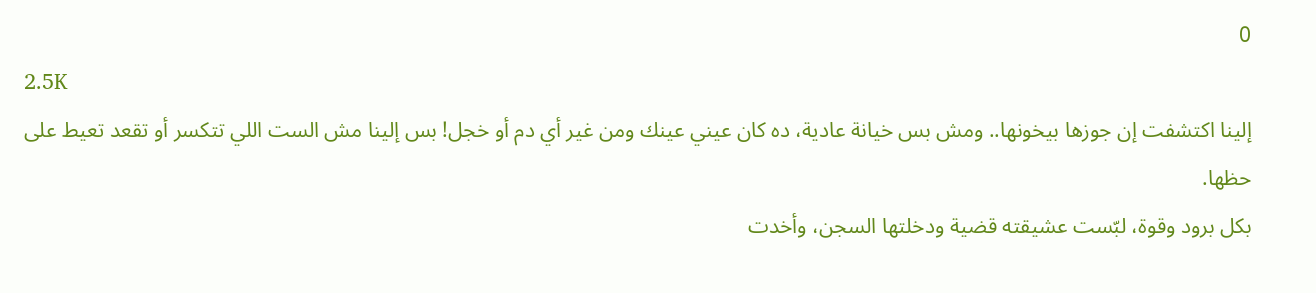0
2.5K
إلينا اكتشفت إن جوزها بيخونها.. ومش بس خيانة عادية، ده كان عيني عينك ومن غير أي دم أو خجل! بس إلينا مش الست اللي تتكسر أو تقعد تعيط على حظها.
بكل برود وقوة، لبّست عشيقته قضية ودخلتها السجن، وأخدت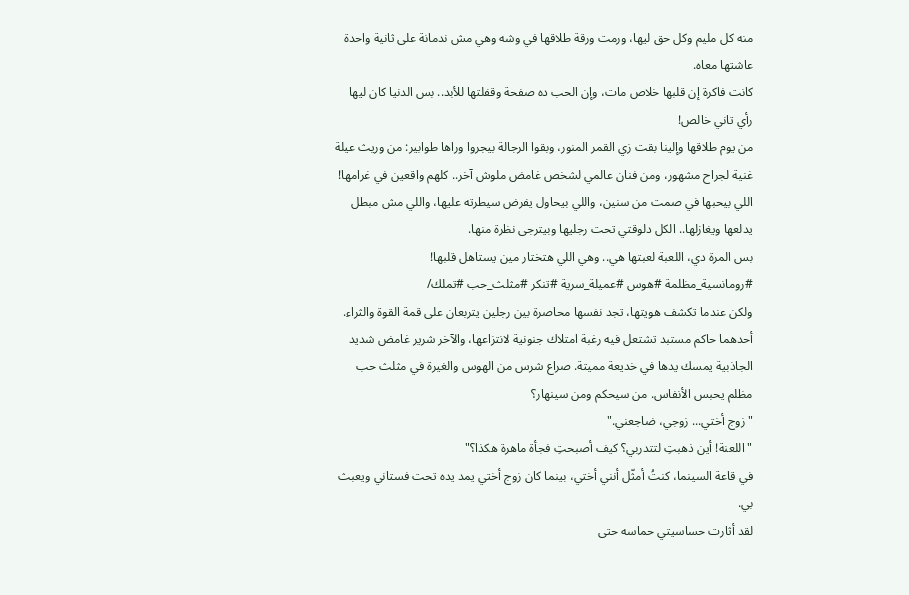منه كل مليم وكل حق ليها، ورمت ورقة طلاقها في وشه وهي مش ندمانة على ثانية واحدة عاشتها معاه.
كانت فاكرة إن قلبها خلاص مات، وإن الحب ده صفحة وقفلتها للأبد.. بس الدنيا كان ليها رأي تاني خالص!
من يوم طلاقها وإلينا بقت زي القمر المنور، وبقوا الرجالة بيجروا وراها طوابير: من وريث عيلة غنية لجراح مشهور، ومن فنان عالمي لشخص غامض ملوش آخر.. كلهم واقعين في غرامها!
اللي بيحبها في صمت من سنين، واللي بيحاول يفرض سيطرته عليها، واللي مش مبطل يدلعها ويغازلها.. الكل دلوقتي تحت رجليها وبيترجى نظرة منها.
بس المرة دي، اللعبة لعبتها هي.. وهي اللي هتختار مين يستاهل قلبها!
#رومانسية_مظلمة #هوس #عميلة_سرية #تنكر #مثلث_حب #تملك/
ولكن عندما تكشف هويتها، تجد نفسها محاصرة بين رجلين يتربعان على قمة القوة والثراء. أحدهما حاكم مستبد تشتعل فيه رغبة امتلاك جنونية لانتزاعها، والآخر شرير غامض شديد الجاذبية يمسك يدها في خديعة مميتة. صراع شرس من الهوس والغيرة في مثلث حب مظلم يحبس الأنفاس. من سيحكم ومن سينهار؟
"زوج أختي... زوجي، ضاجعني."
"اللعنة! أين ذهبتِ لتتدربي؟ كيف أصبحتِ فجأة ماهرة هكذا؟"
في قاعة السينما، كنتُ أمثّل أنني أختي، بينما كان زوج أختي يمد يده تحت فستاني ويعبث بي.
لقد أثارت حساسيتي حماسه حتى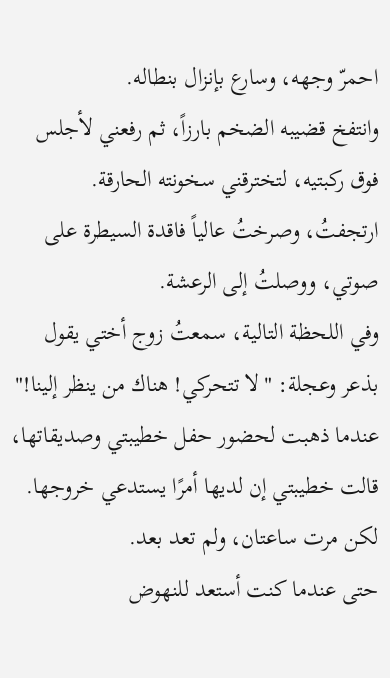احمرّ وجهه، وسارع بإنزال بنطاله.
وانتفخ قضيبه الضخم بارزاً، ثم رفعني لأجلس فوق ركبتيه، لتخترقني سخونته الحارقة.
ارتجفتُ، وصرختُ عالياً فاقدة السيطرة على صوتي، ووصلتُ إلى الرعشة.
وفي اللحظة التالية، سمعتُ زوج أختي يقول بذعر وعجلة: "لا تتحركي! هناك من ينظر إلينا!"
عندما ذهبت لحضور حفل خطيبتي وصديقاتها، قالت خطيبتي إن لديها أمرًا يستدعي خروجها.
لكن مرت ساعتان، ولم تعد بعد.
حتى عندما كنت أستعد للنهوض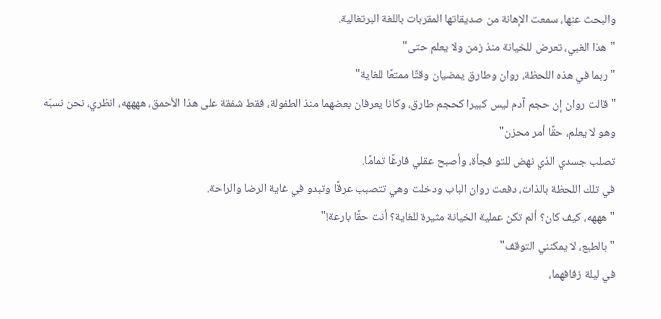والبحث عنها، سمعت الإهانة من صديقاتها المقربات باللغة البرتغالية.
"هذا الغبي، تعرض للخيانة منذ زمن ولا يعلم حتى"
"ربما في هذه اللحظة، روان وطارق يمضيان وقتًا ممتعًا للغاية"
"قالت روان إن حجم آدم ليس كبيرا كحجم طارق، وكانا يعرفان بعضهما منذ الطفولة، فقط شفقة على هذا الأحمق، ههههه، انظري، نحن نسبّه وهو لا يعلم، حقًا أمر محزن"
تصلب جسدي الذي نهض للتو فجأة، وأصبح عقلي فارغًا تمامًا.
في تلك اللحظة بالذات، دفعت روان الباب ودخلت وهي تتصبب عرقًا وتبدو في غاية الرضا والراحة.
"هههه، كيف كان؟ ألم تكن عملية الخيانة مثيرة للغاية؟ أنت حقًا بارعة!"
"بالطبع، لا يمكنني التوقف"
في ليلة زفافهما،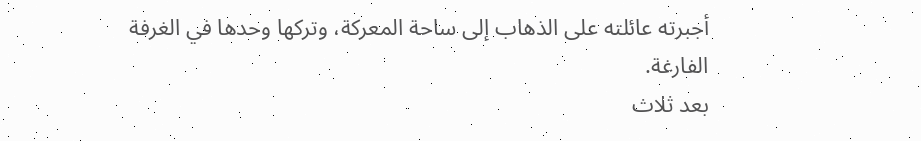أجبرته عائلته على الذهاب إلى ساحة المعركة، وتركها وحدها في الغرفة الفارغة.
بعد ثلاث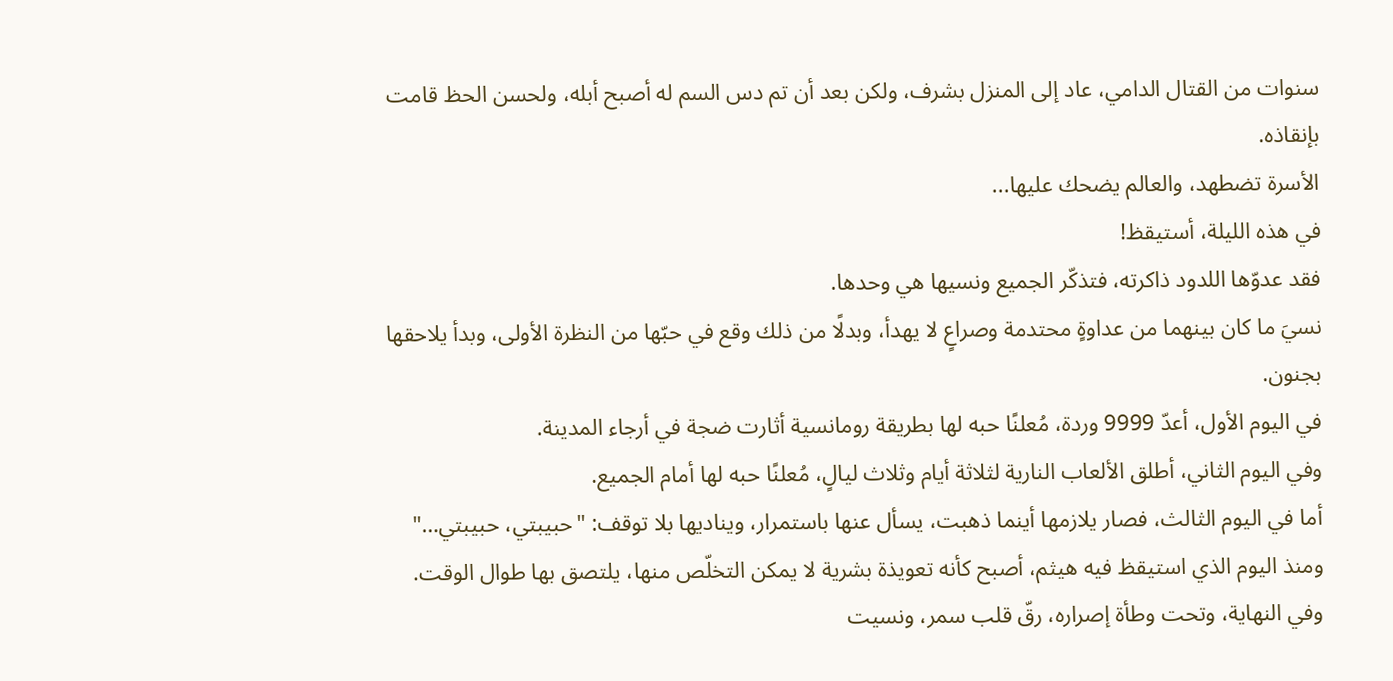سنوات من القتال الدامي، عاد إلى المنزل بشرف، ولكن بعد أن تم دس السم له أصبح أبله، ولحسن الحظ قامت بإنقاذه.
الأسرة تضطهد، والعالم يضحك عليها...
في هذه الليلة، أستيقظ!
فقد عدوّها اللدود ذاكرته، فتذكّر الجميع ونسيها هي وحدها.
نسيَ ما كان بينهما من عداوةٍ محتدمة وصراعٍ لا يهدأ، وبدلًا من ذلك وقع في حبّها من النظرة الأولى، وبدأ يلاحقها بجنون.
في اليوم الأول، أعدّ 9999 وردة، مُعلنًا حبه لها بطريقة رومانسية أثارت ضجة في أرجاء المدينة.
وفي اليوم الثاني، أطلق الألعاب النارية لثلاثة أيام وثلاث ليالٍ، مُعلنًا حبه لها أمام الجميع.
أما في اليوم الثالث، فصار يلازمها أينما ذهبت، يسأل عنها باستمرار، ويناديها بلا توقف: "حبيبتي، حبيبتي…"
ومنذ اليوم الذي استيقظ فيه هيثم، أصبح كأنه تعويذة بشرية لا يمكن التخلّص منها، يلتصق بها طوال الوقت.
وفي النهاية، وتحت وطأة إصراره، رقّ قلب سمر، ونسيت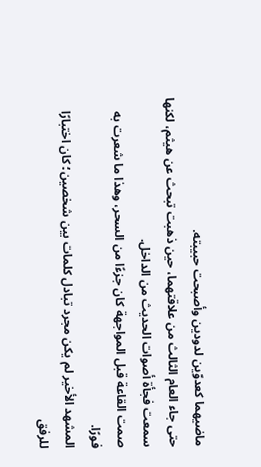ماضيهما كعدوّين لدودين وأصبحت حبيبته.
حتى جاء العام الثالث من علاقتهما، حين ذهبت تبحث عن هيثم، لكنها سمعت فجأة أصوات الحديث من الداخل.
صمت القاعة قبل المواجهة كان جزءًا من السحر، وهذا ما شعرت به فورًا.
المشهد الأخير لم يكن مجرد تبادل كلمات بين شخصين؛ كان اختبارًا للرفق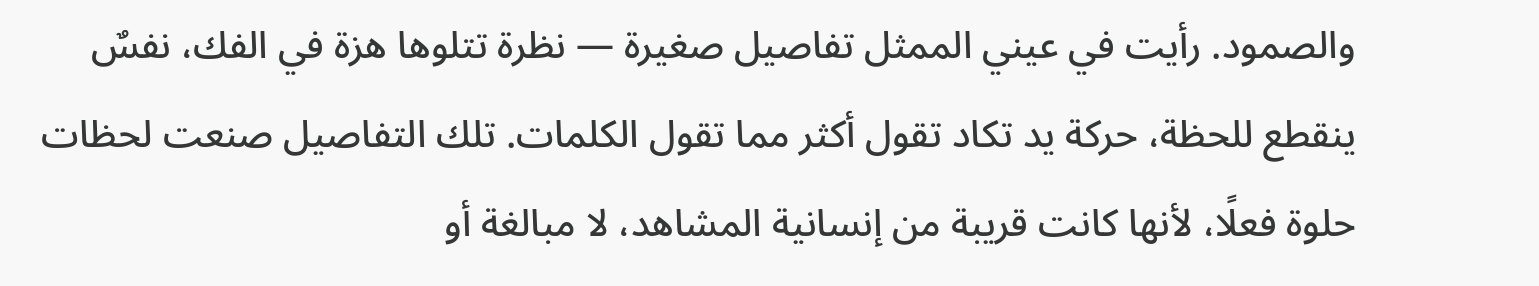والصمود. رأيت في عيني الممثل تفاصيل صغيرة — نظرة تتلوها هزة في الفك، نفسٌ ينقطع للحظة، حركة يد تكاد تقول أكثر مما تقول الكلمات. تلك التفاصيل صنعت لحظات حلوة فعلًا، لأنها كانت قريبة من إنسانية المشاهد، لا مبالغة أو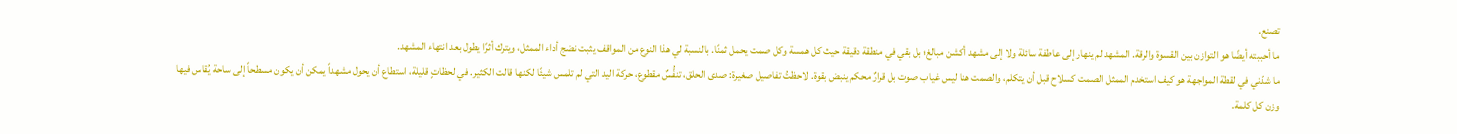تصنع.
ما أحببته أيضًا هو التوازن بين القسوة والرقة. المشهد لم ينهار إلى عاطفة سائلة ولا إلى مشهد أكشن مبالغ؛ بل بقي في منطقة دقيقة حيث كل همسة وكل صمت يحمل ثمنًا. بالنسبة لي هذا النوع من المواقف يثبت نضج أداء الممثل، ويترك أثرًا يطول بعد انتهاء المشهد.
ما شدّني في لقطة المواجهة هو كيف استخدم الممثل الصمت كسلاح قبل أن يتكلم، والصمت هنا ليس غياب صوت بل قرارٌ محكم ينبض بقوة. لاحظتُ تفاصيل صغيرة: صدى الحلق، تنفُّسٌ مقطوع، حركة اليد التي لم تلمس شيئًا لكنها قالت الكثير. في لحظاتٍ قليلة، استطاع أن يحول مشهداً يمكن أن يكون مسطحاً إلى ساحة يُقاس فيها وزن كل كلمة.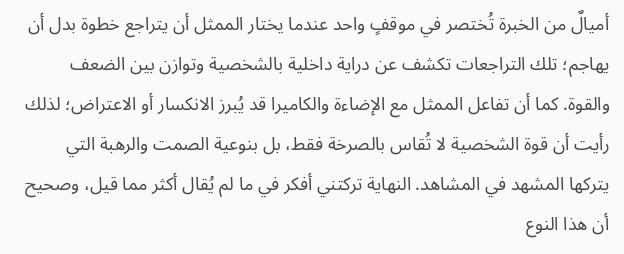أميالٌ من الخبرة تُختصر في موقفٍ واحد عندما يختار الممثل أن يتراجع خطوة بدل أن يهاجم؛ تلك التراجعات تكشف عن دراية داخلية بالشخصية وتوازن بين الضعف والقوة. كما أن تفاعل الممثل مع الإضاءة والكاميرا قد يُبرز الانكسار أو الاعتراض؛ لذلك رأيت أن قوة الشخصية لا تُقاس بالصرخة فقط، بل بنوعية الصمت والرهبة التي يتركها المشهد في المشاهد. النهاية تركتني أفكر في ما لم يُقال أكثر مما قيل، وصحيح أن هذا النوع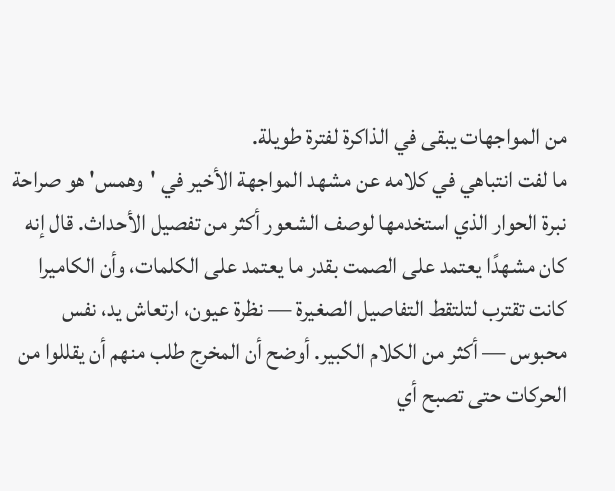من المواجهات يبقى في الذاكرة لفترة طويلة.
ما لفت انتباهي في كلامه عن مشهد المواجهة الأخير في 'وهمس' هو صراحة نبرة الحوار الذي استخدمها لوصف الشعور أكثر من تفصيل الأحداث. قال إنه كان مشهدًا يعتمد على الصمت بقدر ما يعتمد على الكلمات، وأن الكاميرا كانت تقترب لتلتقط التفاصيل الصغيرة — نظرة عيون، ارتعاش يد، نفس محبوس — أكثر من الكلام الكبير. أوضح أن المخرج طلب منهم أن يقللوا من الحركات حتى تصبح أي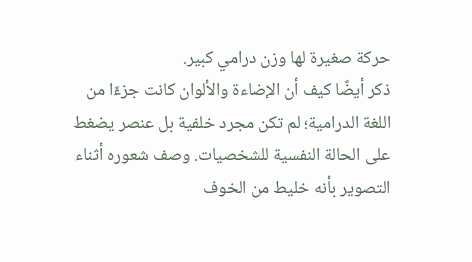حركة صغيرة لها وزن درامي كبير.
ذكر أيضًا كيف أن الإضاءة والألوان كانت جزءًا من اللغة الدرامية؛ لم تكن مجرد خلفية بل عنصر يضغط على الحالة النفسية للشخصيات. وصف شعوره أثناء التصوير بأنه خليط من الخوف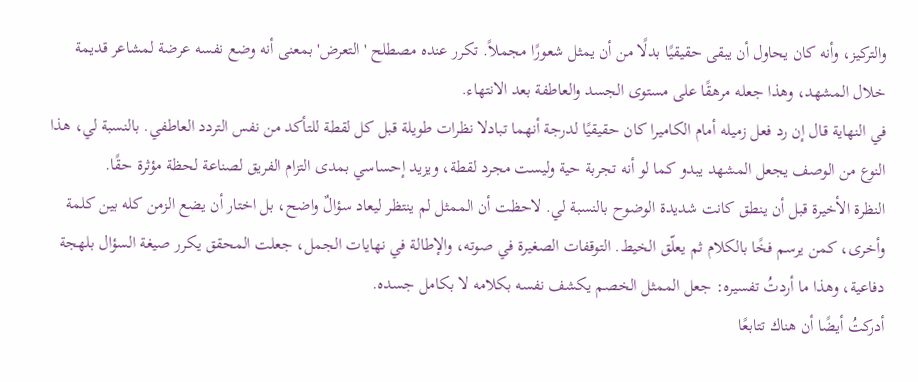والتركيز، وأنه كان يحاول أن يبقى حقيقيًا بدلًا من أن يمثل شعورًا مجملاً. تكرر عنده مصطلح 'التعرض' بمعنى أنه وضع نفسه عرضة لمشاعر قديمة خلال المشهد، وهذا جعله مرهقًا على مستوى الجسد والعاطفة بعد الانتهاء.
في النهاية قال إن رد فعل زميله أمام الكاميرا كان حقيقيًا لدرجة أنهما تبادلا نظرات طويلة قبل كل لقطة للتأكد من نفس التردد العاطفي. بالنسبة لي، هذا النوع من الوصف يجعل المشهد يبدو كما لو أنه تجربة حية وليست مجرد لقطة، ويزيد إحساسي بمدى التزام الفريق لصناعة لحظة مؤثرة حقًا.
النظرة الأخيرة قبل أن ينطق كانت شديدة الوضوح بالنسبة لي. لاحظت أن الممثل لم ينتظر ليعاد سؤالٌ واضح، بل اختار أن يضع الزمن كله بين كلمة وأخرى، كمن يرسم فخًا بالكلام ثم يعلّق الخيط. التوقفات الصغيرة في صوته، والإطالة في نهايات الجمل، جعلت المحقق يكرر صيغة السؤال بلهجة دفاعية، وهذا ما أردتُ تفسيره: جعل الممثل الخصم يكشف نفسه بكلامه لا بكامل جسده.
أدركتُ أيضًا أن هناك تتابعًا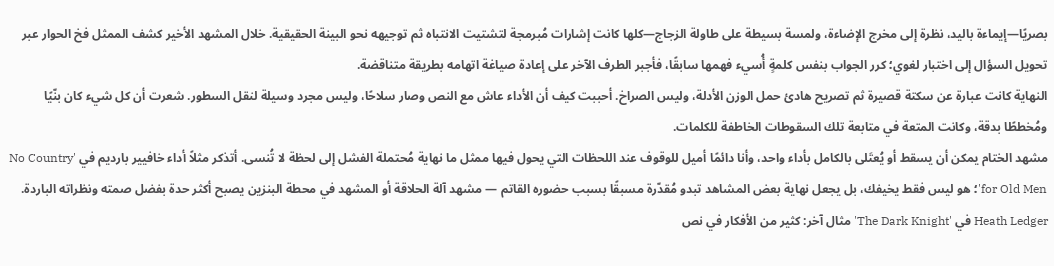بصريًا—إيماءة باليد، نظرة إلى مخرج الإضاءة، ولمسة بسيطة على طاولة الزجاج—كلها كانت إشارات مُبرمجة لتشتيت الانتباه ثم توجيهه نحو البينة الحقيقية. خلال المشهد الأخير كشف الممثل فخ الحوار عبر تحويل السؤال إلى اختبار لغوي؛ كرر الجواب بنفس كلمةٍ أُسيء فهمها سابقًا، فأجبر الطرف الآخر على إعادة صياغة اتهامه بطريقة متناقضة.
النهاية كانت عبارة عن سكتة قصيرة ثم تصريح هادئ حمل الوزن الأدلة، وليس الصراخ. أحببت كيف أن الأداء عاش مع النص وصار سلاحًا، وليس مجرد وسيلة لنقل السطور. شعرت أن كل شيء كان بنّيًا ومُخططًا بدقة، وكانت المتعة في متابعة تلك السقوطات الخاطفة للكلمات.
مشهد الختام يمكن أن يسقط أو يُعتَلى بالكامل بأداء واحد، وأنا دائمًا أميل للوقوف عند اللحظات التي يحول فيها ممثل ما نهاية مُحتملة الفشل إلى لحظة لا تُنسى. أتذكر مثلاً أداء خافيير بارديم في 'No Country for Old Men'؛ هو ليس فقط يخيفك، بل يجعل نهاية بعض المشاهد تبدو مُقدّرة مسبقًا بسبب حضوره القاتم — مشهد آلة الحلاقة أو المشهد في محطة البنزين يصبح أكثر حدة بفضل صمته ونظراته الباردة.
Heath Ledger في 'The Dark Knight' مثال آخر: كثير من الأفكار في نص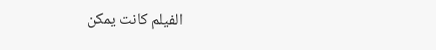الفيلم كانت يمكن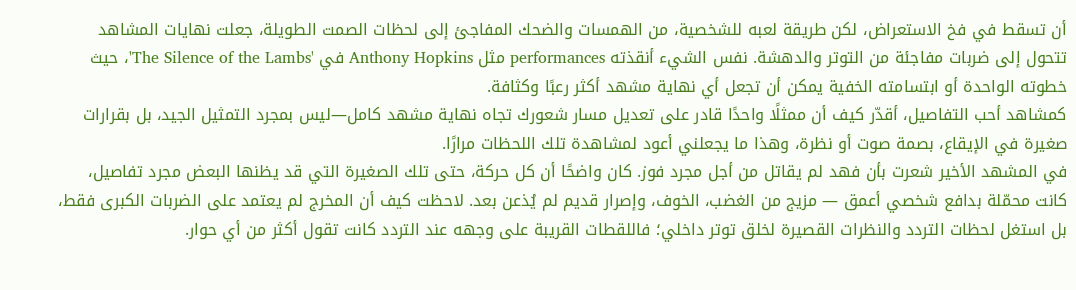أن تسقط في فخ الاستعراض، لكن طريقة لعبه للشخصية، من الهمسات والضحك المفاجئ إلى لحظات الصمت الطويلة، جعلت نهايات المشاهد تتحول إلى ضربات مفاجئة من التوتر والدهشة. نفس الشيء أنقذته performances مثل Anthony Hopkins في 'The Silence of the Lambs'، حيث خطوته الواحدة أو ابتسامته الخفية يمكن أن تجعل أي نهاية مشهد أكثر رعبًا وكثافة.
كمشاهد أحب التفاصيل، أقدّر كيف أن ممثلًا واحدًا قادر على تعديل مسار شعورك تجاه نهاية مشهد كامل—ليس بمجرد التمثيل الجيد، بل بقرارات صغيرة في الإيقاع، بصمة صوت أو نظرة، وهذا ما يجعلني أعود لمشاهدة تلك اللحظات مرارًا.
في المشهد الأخير شعرت بأن فهد لم يقاتل من أجل مجرد فوز. كان واضحًا أن كل حركة، حتى تلك الصغيرة التي قد يظنها البعض مجرد تفاصيل، كانت محمّلة بدافع شخصي أعمق — مزيج من الغضب، الخوف، وإصرار قديم لم يُذعن بعد. لاحظت كيف أن المخرج لم يعتمد على الضربات الكبرى فقط، بل استغل لحظات التردد والنظرات القصيرة لخلق توتر داخلي؛ فاللقطات القريبة على وجهه عند التردد كانت تقول أكثر من أي حوار.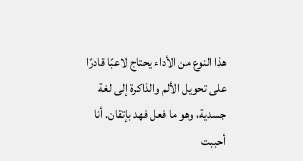هذا النوع من الأداء يحتاج لاعبًا قادرًا على تحويل الألم والذاكرة إلى لغة جسدية، وهو ما فعل فهد بإتقان. أنا أحببت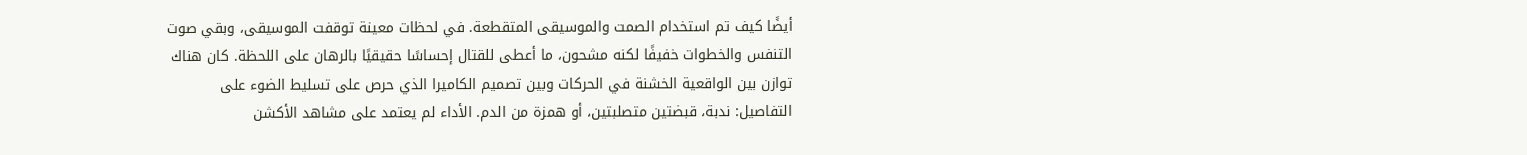أيضًا كيف تم استخدام الصمت والموسيقى المتقطعة. في لحظات معينة توقفت الموسيقى، وبقي صوت التنفس والخطوات خفيفًا لكنه مشحون، ما أعطى للقتال إحساسًا حقيقيًا بالرهان على اللحظة. كان هناك توازن بين الواقعية الخشنة في الحركات وبين تصميم الكاميرا الذي حرص على تسليط الضوء على التفاصيل: ندبة، قبضتين متصلبتين، أو همزة من الدم. الأداء لم يعتمد على مشاهد الأكشن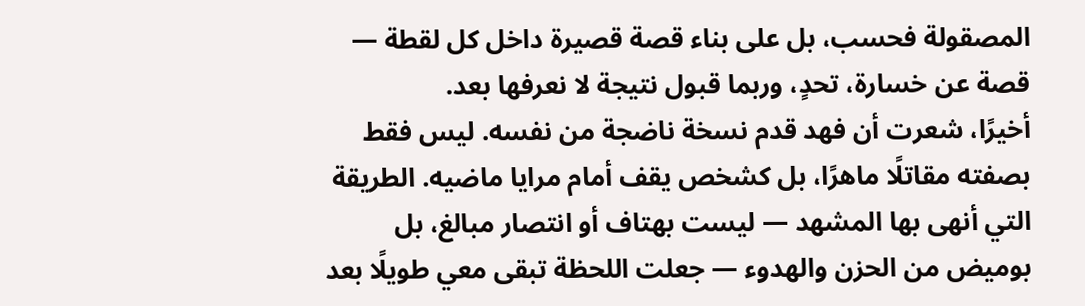المصقولة فحسب، بل على بناء قصة قصيرة داخل كل لقطة — قصة عن خسارة، تحدٍ، وربما قبول نتيجة لا نعرفها بعد.
أخيرًا، شعرت أن فهد قدم نسخة ناضجة من نفسه. ليس فقط بصفته مقاتلًا ماهرًا، بل كشخص يقف أمام مرايا ماضيه. الطريقة التي أنهى بها المشهد — ليست بهتاف أو انتصار مبالغ، بل بوميض من الحزن والهدوء — جعلت اللحظة تبقى معي طويلًا بعد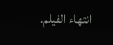انتهاء الفيلم.